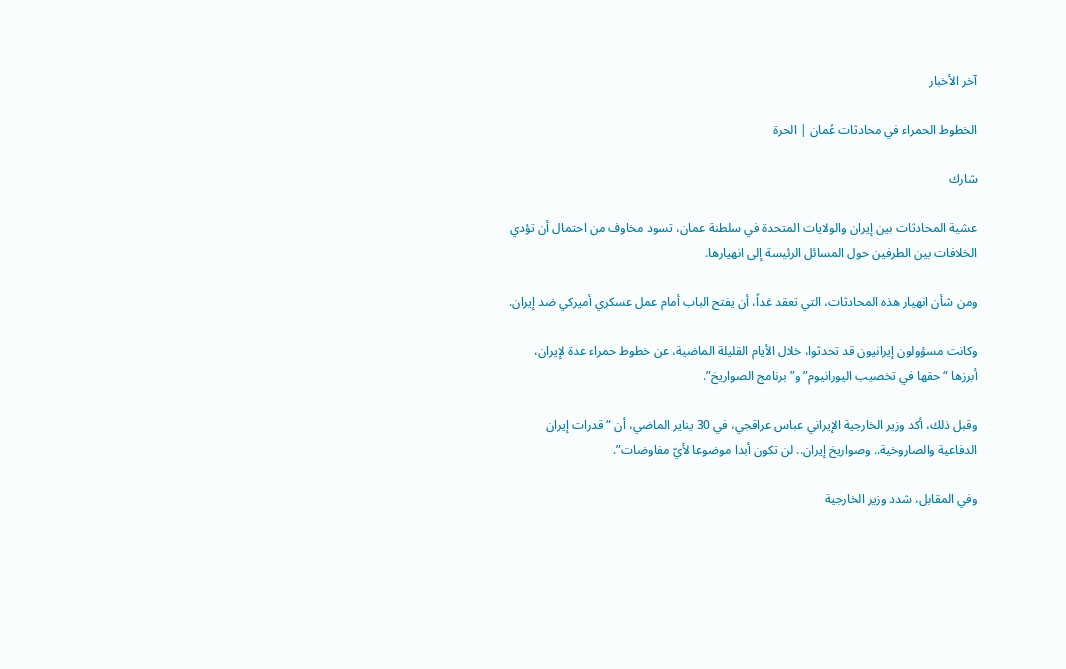آخر الأخبار

الخطوط الحمراء في محادثات عُمان | الحرة

شارك

عشية المحادثات بين إيران والولايات المتحدة في سلطنة عمان، تسود مخاوف من احتمال أن تؤدي الخلافات بين الطرفين حول المسائل الرئيسة إلى انهيارها.

ومن شأن انهيار هذه المحادثات، التي تعقد غداً، أن يفتح الباب أمام عمل عسكري أميركي ضد إيران.

وكانت مسؤولون إيرانيون قد تحدثوا، خلال الأيام القليلة الماضية، عن خطوط حمراء عدة لإيران، أبرزها “حقها في تخصيب اليورانيوم” و”برنامج الصواريخ”.

وقبل ذلك، أكد وزير الخارجية الإيراني عباس عراقجي، في 30 يناير الماضي، أن “قدرات إيران الدفاعية والصاروخية.. وصواريخ إيران.. لن تكون أبدا موضوعا لأيّ مفاوضات”.

وفي المقابل، شدد وزير الخارجية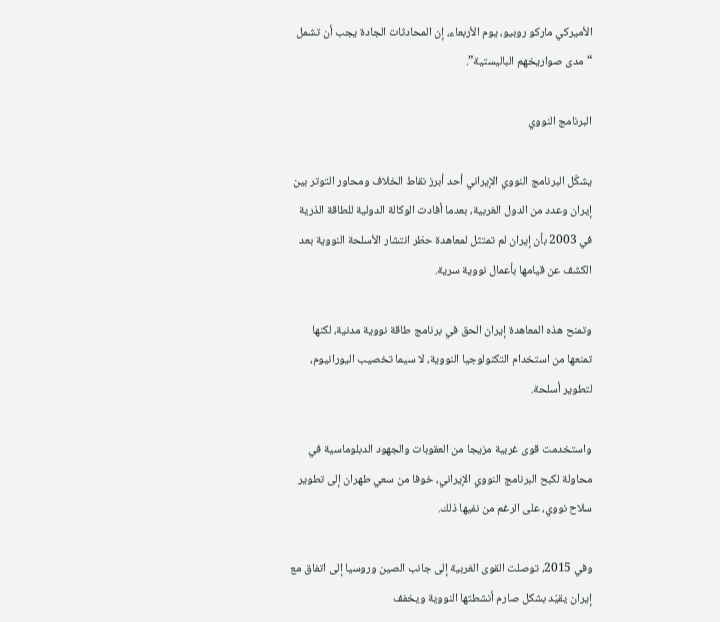الأميركي ماركو روبيو، يوم الأربعاء، إن المحادثات الجادة يجب أن تشمل “مدى صواريخهم الباليستية”.

البرنامج النووي

يشكّل البرنامج النووي الإيراني أحد أبرز نقاط الخلاف ومحاور التوتر بين إيران وعدد من الدول الغربية، بعدما أفادت الوكالة الدولية للطاقة الذرية في 2003 بأن إيران لم تمتثل لمعاهدة حظر انتشار الأسلحة النووية بعد الكشف عن قيامها بأعمال نووية سرية.

وتمنح هذه المعاهدة إيران الحق في برنامج طاقة نووية مدنية، لكنها تمنعها من استخدام التكنولوجيا النووية، لا سيما تخصيب اليورانيوم، لتطوير أسلحة.

واستخدمت قوى غربية مزيجا من العقوبات والجهود الدبلوماسية في محاولة لكبح البرنامج النووي الإيراني، خوفا من سعي طهران إلى تطوير سلاح نووي، على الرغم من نفيها ذلك.

وفي 2015، توصلت القوى الغربية إلى جانب الصين وروسيا إلى اتفاق مع إيران يقيّد بشكل صارم أنشطتها النووية ويخفف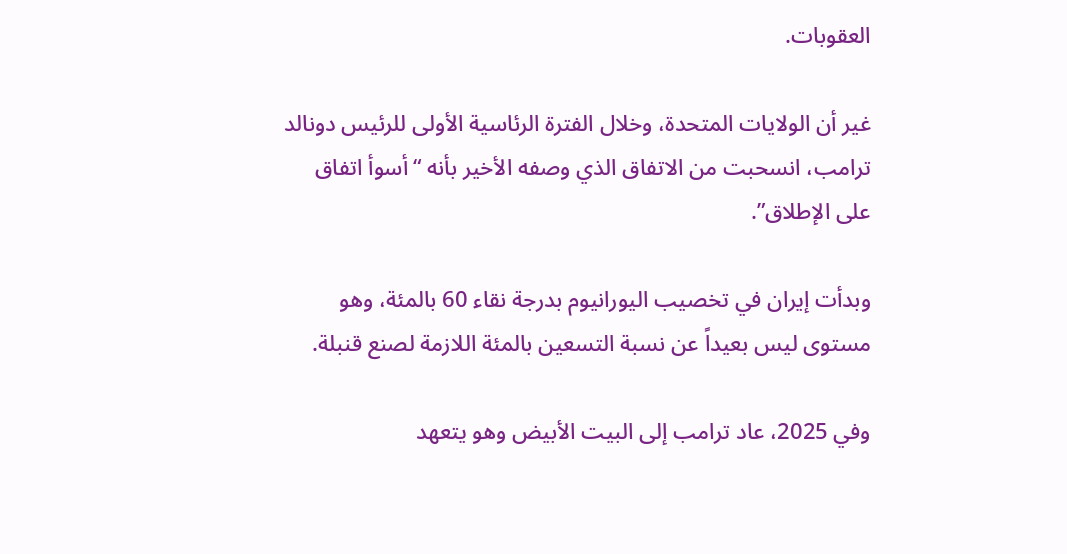العقوبات.

غير أن الولايات المتحدة، وخلال الفترة الرئاسية الأولى للرئيس دونالد ترامب، انسحبت من الاتفاق الذي وصفه الأخير بأنه “أسوأ اتفاق على الإطلاق”.

وبدأت إيران في تخصيب اليورانيوم بدرجة نقاء 60 بالمئة، وهو مستوى ليس بعيداً عن نسبة التسعين بالمئة اللازمة لصنع قنبلة.

وفي 2025، عاد ترامب إلى البيت الأبيض وهو يتعهد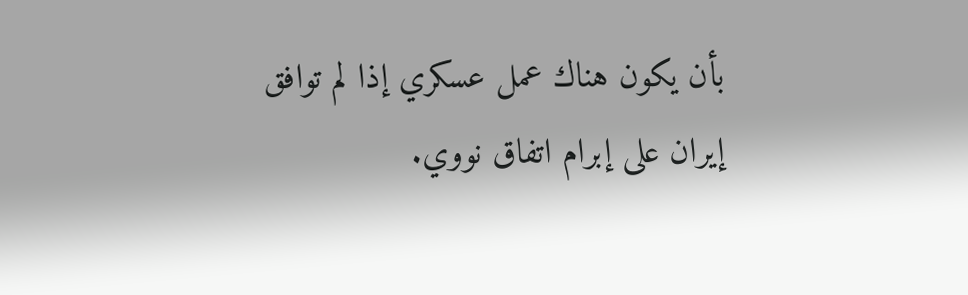بأن يكون هناك عمل عسكري إذا لم توافق إيران على إبرام اتفاق نووي.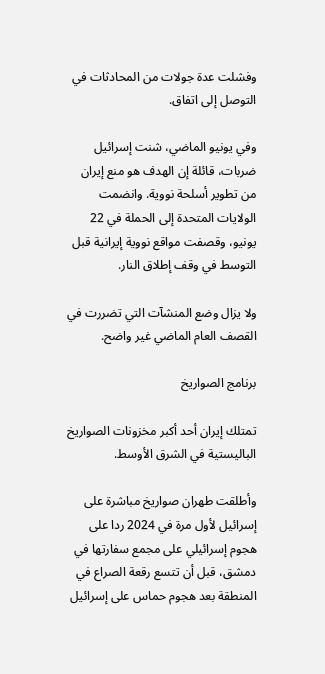وفشلت عدة جولات من المحادثات في التوصل إلى اتفاق.

وفي يونيو الماضي، شنت إسرائيل ضربات، قائلة إن الهدف هو منع إيران من تطوير أسلحة نووية. وانضمت الولايات المتحدة إلى الحملة في 22 يونيو، وقصفت مواقع نووية إيرانية قبل التوسط في وقف إطلاق النار.

ولا يزال وضع المنشآت التي تضررت في القصف العام الماضي غير واضح.

برنامج الصواريخ

تمتلك إيران أحد أكبر مخزونات الصواريخ الباليستية في الشرق الأوسط.

وأطلقت طهران صواريخ مباشرة على إسرائيل لأول مرة في 2024 ردا على هجوم إسرائيلي على مجمع سفارتها في دمشق، قبل أن تتسع رقعة الصراع في المنطقة بعد هجوم حماس على إسرائيل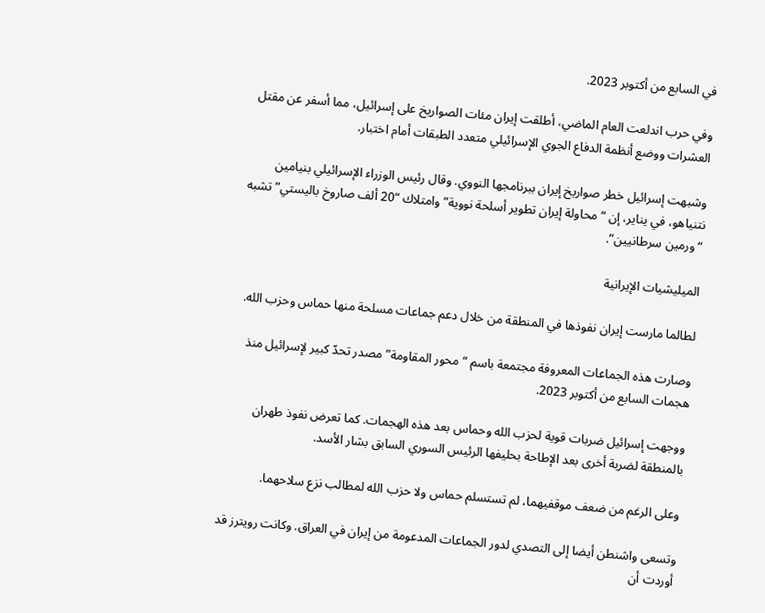في السابع من أكتوبر 2023.

وفي حرب اندلعت العام الماضي، أطلقت إيران مئات الصواريخ على إسرائيل، مما أسفر عن مقتل العشرات ووضع أنظمة الدفاع الجوي الإسرائيلي متعدد الطبقات أمام اختبار.

وشبهت إسرائيل خطر صواريخ إيران ببرنامجها النووي. وقال رئيس الوزراء الإسرائيلي بنيامين نتنياهو، في يناير، إن “محاولة إيران تطوير أسلحة نووية” وامتلاك “20 ألف صاروخ باليستي” تشبه “ورمين سرطانيين”.

الميليشيات الإيرانية

لطالما مارست إيران نفوذها في المنطقة من خلال دعم جماعات مسلحة منها حماس وحزب الله.

وصارت هذه الجماعات المعروفة مجتمعة باسم “محور المقاومة” مصدر تحدّ كبير لإسرائيل منذ هجمات السابع من أكتوبر 2023.

ووجهت إسرائيل ضربات قوية لحزب الله وحماس بعد هذه الهجمات. كما تعرض نفوذ طهران بالمنطقة لضربة أخرى بعد الإطاحة بحليفها الرئيس السوري السابق بشار الأسد.

وعلى الرغم من ضعف موقفيهما، لم تستسلم حماس ولا حزب الله لمطالب نزع سلاحهما.

وتسعى واشنطن أيضا إلى التصدي لدور الجماعات المدعومة من إيران في العراق. وكانت رويترز قد أوردت أن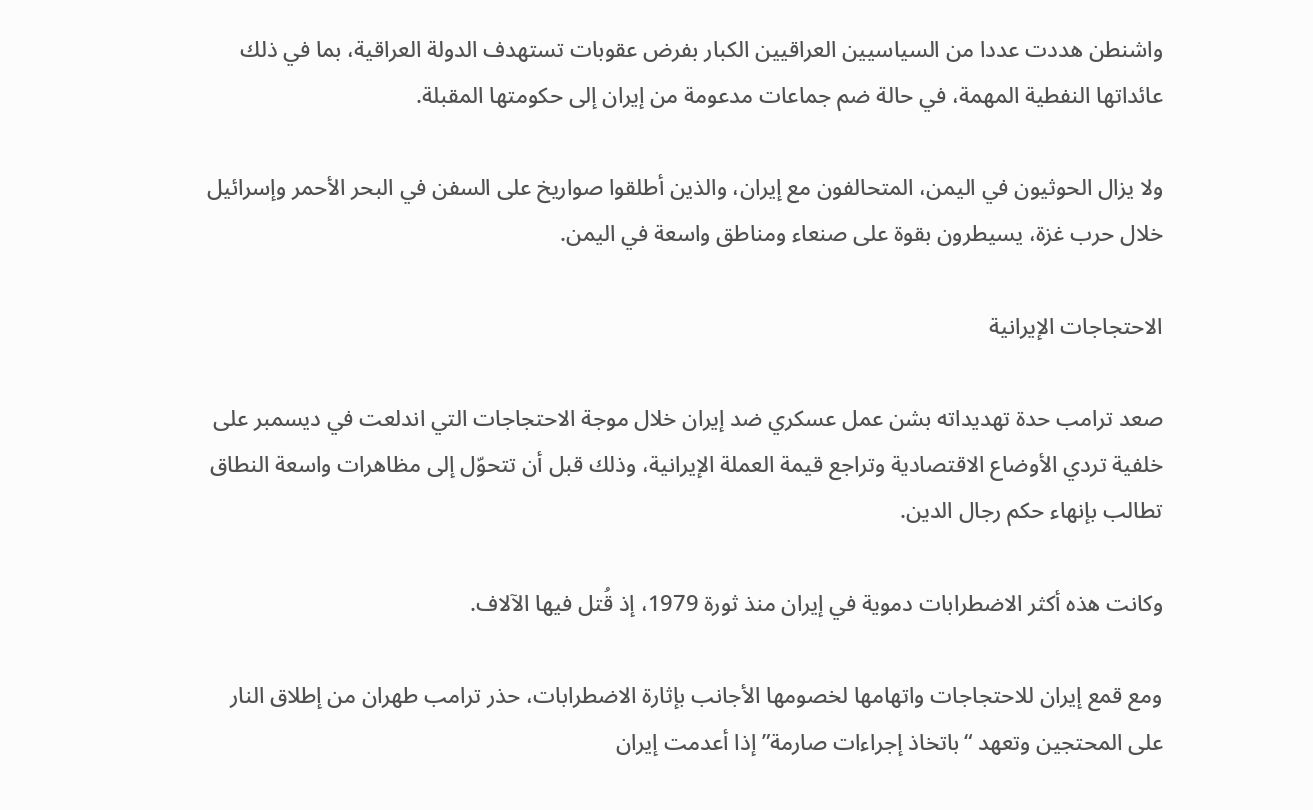واشنطن هددت عددا من السياسيين العراقيين الكبار بفرض عقوبات تستهدف الدولة العراقية، بما في ذلك عائداتها النفطية المهمة، في حالة ضم جماعات مدعومة من إيران إلى حكومتها المقبلة.

ولا يزال الحوثيون في اليمن، المتحالفون مع إيران، والذين أطلقوا صواريخ على السفن في البحر الأحمر وإسرائيل خلال حرب غزة، يسيطرون بقوة على صنعاء ومناطق واسعة في اليمن.

الاحتجاجات الإيرانية

صعد ترامب حدة تهديداته بشن عمل عسكري ضد إيران خلال موجة الاحتجاجات التي اندلعت في ديسمبر على خلفية تردي الأوضاع الاقتصادية وتراجع قيمة العملة الإيرانية، وذلك قبل أن تتحوّل إلى مظاهرات واسعة النطاق تطالب بإنهاء حكم رجال الدين.

وكانت هذه أكثر الاضطرابات دموية في إيران منذ ثورة 1979، إذ قُتل فيها الآلاف.

ومع قمع إيران للاحتجاجات واتهامها لخصومها الأجانب بإثارة الاضطرابات، حذر ترامب طهران من إطلاق النار على المحتجين وتعهد “باتخاذ إجراءات صارمة” إذا أعدمت إيران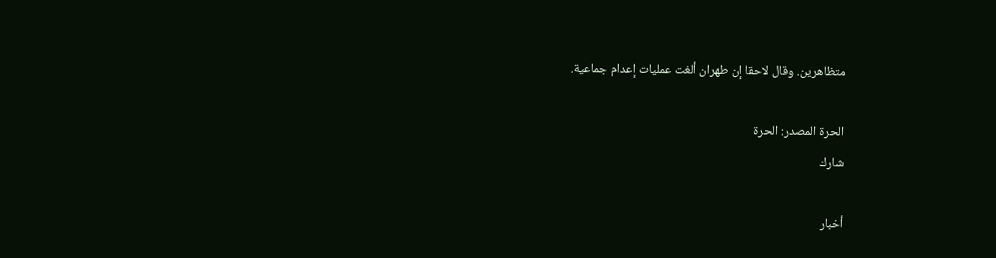متظاهرين. وقال لاحقا إن طهران ألغت عمليات إعدام جماعية.

الحرة المصدر: الحرة
شارك

أخبار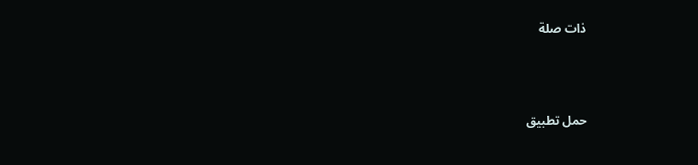ذات صلة



حمل تطبيق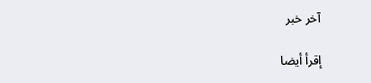آخر خبر

إقرأ أيضا